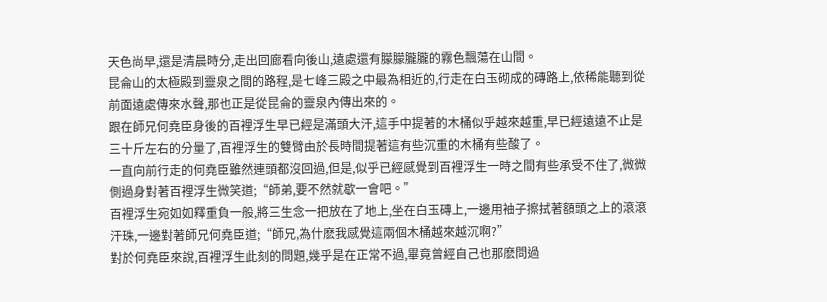天色尚早,還是清晨時分,走出回廊看向後山,遠處還有朦朦朧朧的霧色飄蕩在山間。
昆侖山的太極殿到靈泉之間的路程,是七峰三殿之中最為相近的,行走在白玉砌成的磚路上,依稀能聽到從前面遠處傳來水聲,那也正是從昆侖的靈泉內傳出來的。
跟在師兄何堯臣身後的百裡浮生早已經是滿頭大汗,這手中提著的木桶似乎越來越重,早已經遠遠不止是三十斤左右的分量了,百裡浮生的雙臂由於長時間提著這有些沉重的木桶有些酸了。
一直向前行走的何堯臣雖然連頭都沒回過,但是,似乎已經感覺到百裡浮生一時之間有些承受不住了,微微側過身對著百裡浮生微笑道;“師弟,要不然就歇一會吧。”
百裡浮生宛如如釋重負一般,將三生念一把放在了地上,坐在白玉磚上,一邊用袖子擦拭著額頭之上的滾滾汗珠,一邊對著師兄何堯臣道;“師兄,為什麽我感覺這兩個木桶越來越沉啊?”
對於何堯臣來說,百裡浮生此刻的問題,幾乎是在正常不過,畢竟曾經自己也那麽問過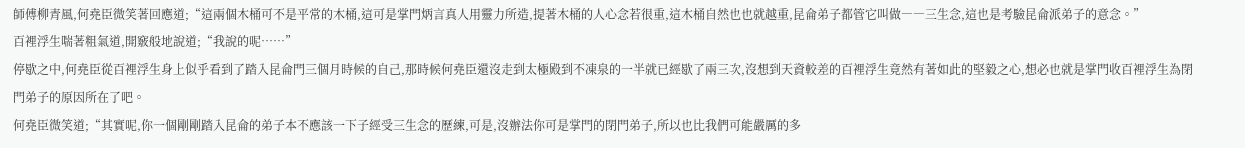師傅柳青風,何堯臣微笑著回應道;“這兩個木桶可不是平常的木桶,這可是掌門炳言真人用靈力所造,提著木桶的人心念若很重,這木桶自然也也就越重,昆侖弟子都管它叫做――三生念,這也是考驗昆侖派弟子的意念。”
百裡浮生喘著粗氣道,開竅般地說道;“我說的呢……”
停歇之中,何堯臣從百裡浮生身上似乎看到了踏入昆侖門三個月時候的自己,那時候何堯臣還沒走到太極殿到不凍泉的一半就已經歇了兩三次,沒想到天資較差的百裡浮生竟然有著如此的堅毅之心,想必也就是掌門收百裡浮生為閉門弟子的原因所在了吧。
何堯臣微笑道;“其實呢,你一個剛剛踏入昆侖的弟子本不應該一下子經受三生念的歷練,可是,沒辦法你可是掌門的閉門弟子,所以也比我們可能嚴厲的多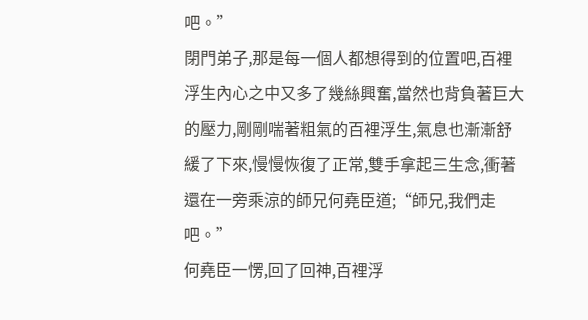吧。”
閉門弟子,那是每一個人都想得到的位置吧,百裡浮生內心之中又多了幾絲興奮,當然也背負著巨大的壓力,剛剛喘著粗氣的百裡浮生,氣息也漸漸舒緩了下來,慢慢恢復了正常,雙手拿起三生念,衝著還在一旁乘涼的師兄何堯臣道;“師兄,我們走吧。”
何堯臣一愣,回了回神,百裡浮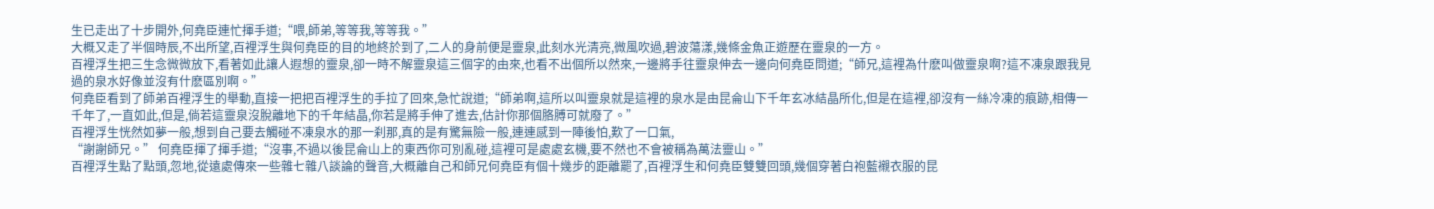生已走出了十步開外,何堯臣連忙揮手道;“喂,師弟,等等我,等等我。”
大概又走了半個時辰,不出所望,百裡浮生與何堯臣的目的地終於到了,二人的身前便是靈泉,此刻水光清亮,微風吹過,碧波蕩漾,幾條金魚正遊歷在靈泉的一方。
百裡浮生把三生念微微放下,看著如此讓人遐想的靈泉,卻一時不解靈泉這三個字的由來,也看不出個所以然來,一邊將手往靈泉伸去一邊向何堯臣問道;“師兄,這裡為什麽叫做靈泉啊?這不凍泉跟我見過的泉水好像並沒有什麽區別啊。”
何堯臣看到了師弟百裡浮生的舉動,直接一把把百裡浮生的手拉了回來,急忙說道;“師弟啊,這所以叫靈泉就是這裡的泉水是由昆侖山下千年玄冰結晶所化,但是在這裡,卻沒有一絲冷凍的痕跡,相傳一千年了,一直如此,但是,倘若這靈泉沒脫離地下的千年結晶,你若是將手伸了進去,估計你那個胳膊可就廢了。”
百裡浮生恍然如夢一般,想到自己要去觸碰不凍泉水的那一刹那,真的是有驚無險一般,連連感到一陣後怕,歎了一口氣,
“謝謝師兄。” 何堯臣揮了揮手道;“沒事,不過以後昆侖山上的東西你可別亂碰,這裡可是處處玄機,要不然也不會被稱為萬法靈山。”
百裡浮生點了點頭,忽地,從遠處傳來一些雜七雜八談論的聲音,大概離自己和師兄何堯臣有個十幾步的距離罷了,百裡浮生和何堯臣雙雙回頭,幾個穿著白袍藍襯衣服的昆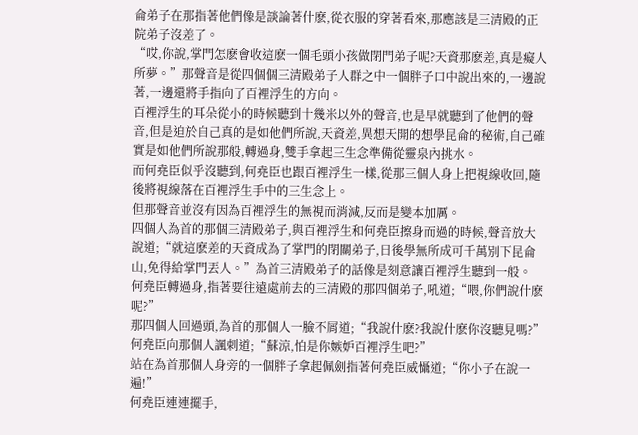侖弟子在那指著他們像是談論著什麽,從衣服的穿著看來,那應該是三清殿的正院弟子沒差了。
“哎,你說,掌門怎麽會收這麽一個毛頭小孩做閉門弟子呢?天資那麽差,真是癡人所夢。”那聲音是從四個個三清殿弟子人群之中一個胖子口中說出來的,一邊說著,一邊還將手指向了百裡浮生的方向。
百裡浮生的耳朵從小的時候聽到十幾米以外的聲音,也是早就聽到了他們的聲音,但是迫於自己真的是如他們所說,天資差,異想天開的想學昆侖的秘術,自己確實是如他們所說那般,轉過身,雙手拿起三生念準備從靈泉內挑水。
而何堯臣似乎沒聽到,何堯臣也跟百裡浮生一樣,從那三個人身上把視線收回,隨後將視線落在百裡浮生手中的三生念上。
但那聲音並沒有因為百裡浮生的無視而消減,反而是變本加厲。
四個人為首的那個三清殿弟子,與百裡浮生和何堯臣擦身而過的時候,聲音放大說道;“就這麽差的天資成為了掌門的閉關弟子,日後學無所成可千萬別下昆侖山,免得給掌門丟人。”為首三清殿弟子的話像是刻意讓百裡浮生聽到一般。
何堯臣轉過身,指著要往遠處前去的三清殿的那四個弟子,吼道;“喂,你們說什麽呢?”
那四個人回過頭,為首的那個人一臉不屑道;“我說什麽?我說什麽你沒聽見嗎?”
何堯臣向那個人諷刺道;“蘇涼,怕是你嫉妒百裡浮生吧?”
站在為首那個人身旁的一個胖子拿起佩劍指著何堯臣威懾道;“你小子在說一遍!”
何堯臣連連擺手,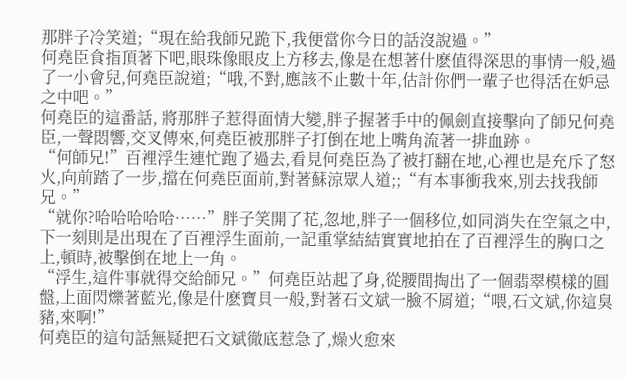那胖子冷笑道;“現在給我師兄跪下,我便當你今日的話沒說過。”
何堯臣食指頂著下吧,眼珠像眼皮上方移去,像是在想著什麽值得深思的事情一般,過了一小會兒,何堯臣說道;“哦,不對,應該不止數十年,估計你們一輩子也得活在妒忌之中吧。”
何堯臣的這番話, 將那胖子惹得面情大變,胖子握著手中的佩劍直接擊向了師兄何堯臣,一聲悶響,交叉傳來,何堯臣被那胖子打倒在地上嘴角流著一排血跡。
“何師兄!”百裡浮生連忙跑了過去,看見何堯臣為了被打翻在地,心裡也是充斥了怒火,向前踏了一步,擋在何堯臣面前,對著蘇涼眾人道;;“有本事衝我來,別去找我師兄。”
“就你?哈哈哈哈哈……”胖子笑開了花,忽地,胖子一個移位,如同消失在空氣之中,下一刻則是出現在了百裡浮生面前,一記重掌結結實實地拍在了百裡浮生的胸口之上,頓時,被擊倒在地上一角。
“浮生,這件事就得交給師兄。”何堯臣站起了身,從腰間掏出了一個翡翠模樣的圓盤,上面閃爍著藍光,像是什麽寶貝一般,對著石文斌一臉不屑道;“喂,石文斌,你這臭豬,來啊!”
何堯臣的這句話無疑把石文斌徹底惹急了,燥火愈來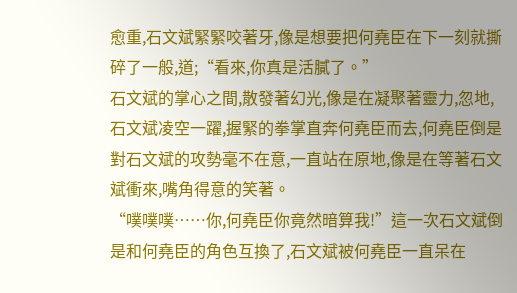愈重,石文斌緊緊咬著牙,像是想要把何堯臣在下一刻就撕碎了一般,道;“看來,你真是活膩了。”
石文斌的掌心之間,散發著幻光,像是在凝聚著靈力,忽地,石文斌凌空一躍,握緊的拳掌直奔何堯臣而去,何堯臣倒是對石文斌的攻勢毫不在意,一直站在原地,像是在等著石文斌衝來,嘴角得意的笑著。
“噗噗噗……你,何堯臣你竟然暗算我!”這一次石文斌倒是和何堯臣的角色互換了,石文斌被何堯臣一直呆在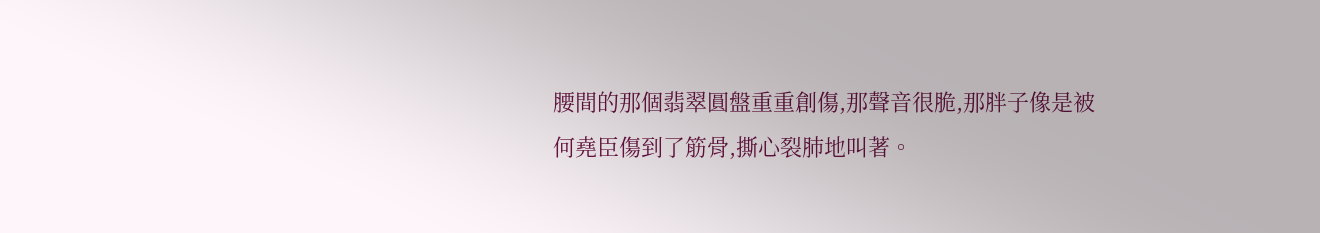腰間的那個翡翠圓盤重重創傷,那聲音很脆,那胖子像是被何堯臣傷到了筋骨,撕心裂肺地叫著。